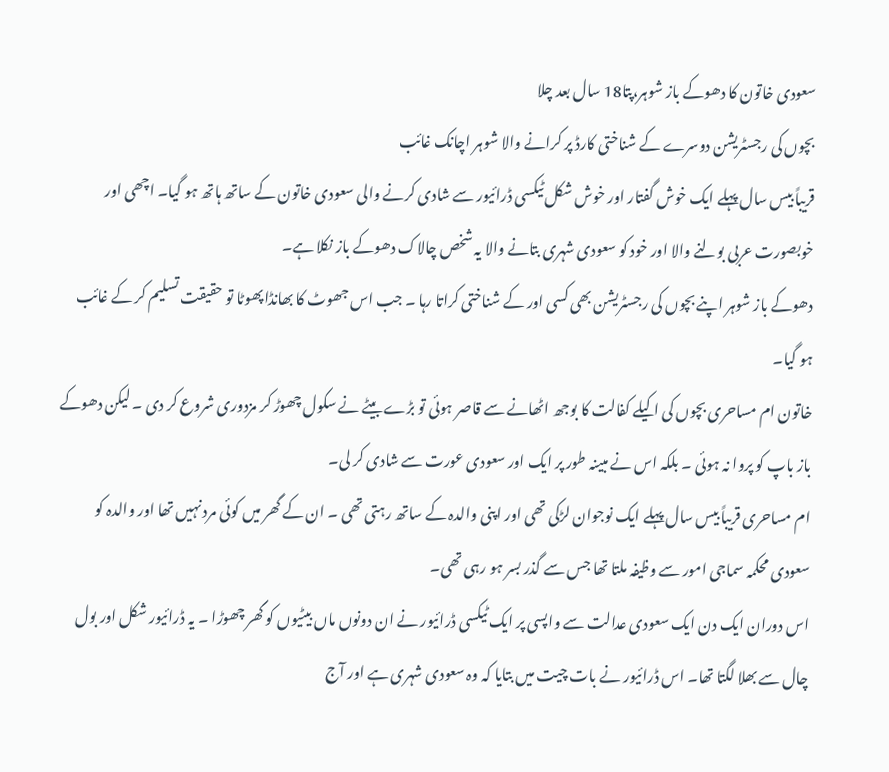سعودی خاتون کا دھوکے باز شوہر،پتا18 سال بعد چلا
بچوں کی رجسٹریشن دوسرے کے شناختی کارڈ پر کرانے والا شوہر اچانک غائب
قریباً بیس سال پہلے ایک خوش گفتار اور خوش شکل ٹیکسی ڈرائیور سے شادی کرنے والی سعودی خاتون کے ساتھ ہاتھ ہو گیا۔ اچھی اور خوبصورت عربی بولنے والا اور خود کو سعودی شہری بتانے والا یہ شخص چالاک دھوکے باز نکلا ہے۔
دھوکے باز شوہر اپنے بچوں کی رجسٹریشن بھی کسی اور کے شناختی کراتا رہا ۔ جب اس جھوٹ کا بھانڈا پھوٹا تو حقیقت تسلیم کر کے غائب ہو گیا۔
خاتون ام مساحری بچوں کی اکیلے کفالت کا بوجھ اٹھانے سے قاصر ہوئی تو بڑے بیٹے نے سکول چھوڑ کر مزدوری شروع کر دی ۔ لیکن دھوکے باز باپ کو پروا نہ ہوئی ۔ بلکہ اس نے مبینہ طور پر ایک اور سعودی عورت سے شادی کر لی۔
ام مساحری قریباً بیس سال پہلے ایک نوجوان لڑکی تھی اور اپنی والدہ کے ساتھ رہتی تھی ۔ ان کے گھر میں کوئی مرد نہیں تھا اور والدہ کو سعودی محکمہ سماجی امور سے وظیفہ ملتا تھا جس سے گذر بسر ہو رہی تھی۔
اس دوران ایک دن ایک سعودی عدالت سے واپسی پر ایک ٹیکسی ڈرائیور نے ان دونوں ماں بیٹیوں کو گھر چھوڑا ۔ یہ ڈرائیور شکل اور بول چال سے بھلا لگتا تھا۔ اس ڈرائیور نے بات چیت میں بتایا کہ وہ سعودی شہری ہے اور آج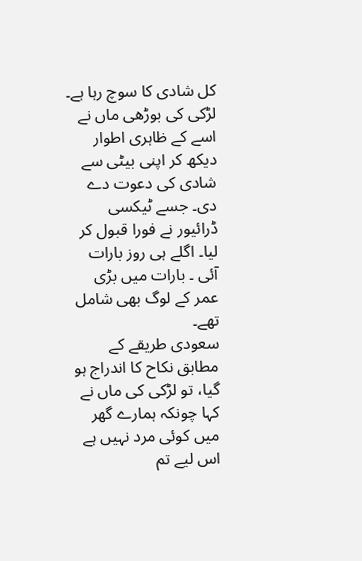کل شادی کا سوچ رہا ہے۔
لڑکی کی بوڑھی ماں نے اسے کے ظاہری اطوار دیکھ کر اپنی بیٹی سے شادی کی دعوت دے دی۔ جسے ٹیکسی ڈرائیور نے فورا قبول کر لیا۔ اگلے ہی روز بارات آئی ۔ بارات میں بڑی عمر کے لوگ بھی شامل تھے۔
سعودی طریقے کے مطابق نکاح کا اندراج ہو گیا، تو لڑکی کی ماں نے کہا چونکہ ہمارے گھر میں کوئی مرد نہیں ہے اس لیے تم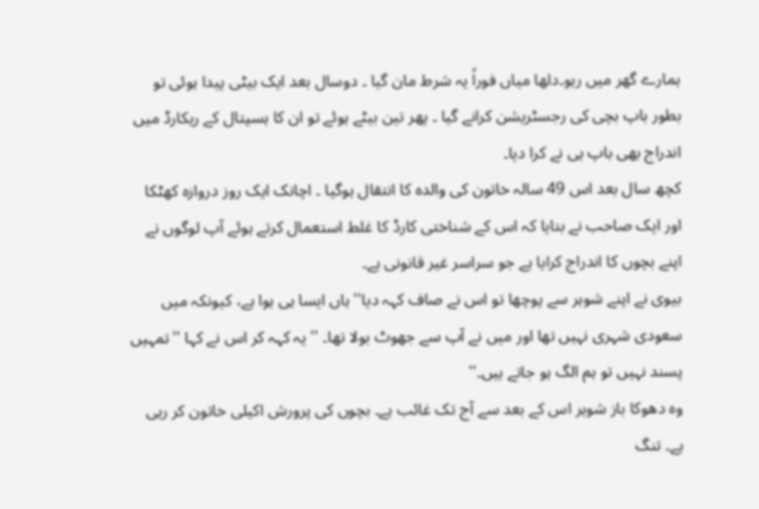ہمارے گھر میں رہو۔دلھا میاں فوراً یہ شرط مان گیا ۔ دوسال بعد ایک بیٹی پیدا ہوئی تو بطور باپ بچی کی رجسٹریشن کرانے گیا ۔ پھر تین بیٹے ہوئے تو ان کا ہسپتال کے ریکارڈ میں اندراج بھی باپ ہی نے کرا دیا۔
کچھ سال بعد اس 49 سالہ خاتون کی والدہ کا انتقال ہوگیا ۔ اچانک ایک روز دروازہ کھٹکا اور ایک صاحب نے بتایا کہ اس کے شناختی کارڈ کا غلط استعمال کرتے ہوئے آپ لوگوں نے اپنے بچوں کا اندراج کرایا ہے جو سراسر غیر قانونی ہے۔
بیوی نے اپنے شوہر سے پوچھا تو اس نے صاف کہہ دیا'' ہاں ایسا ہی ہوا ہے، کیونکہ میں سعودی شہری نہیں تھا اور میں نے آپ سے جھوٹ بولا تھا۔ '' یہ کہہ کر اس نے کہا ''تمہیں پسند نہیں تو ہم الگ ہو جاتے ہیں۔''
وہ دھوکا باز شوہر اس کے بعد سے آج تک غائب ہے۔ بچوں کی پرورش اکیلی خاتون کر رہی ہے۔ تنگ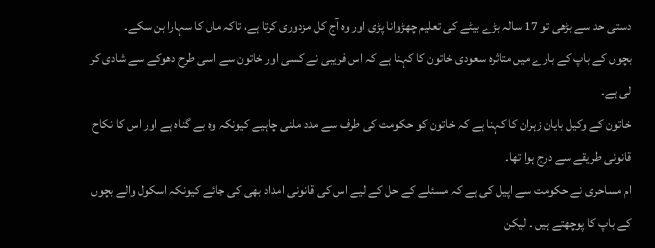دستی حد سے بڑھی تو 17 سالہ بڑے بیٹے کی تعلیم چھڑوانا پڑی اور وہ آج کل مزدوری کرتا ہے، تاکہ ماں کا سہارا بن سکے۔
بچوں کے باپ کے بارے میں متاثرہ سعودی خاتون کا کہنا ہے کہ اس فریبی نے کسی اور خاتون سے اسی طرح دھوکے سے شادی کر لی ہے۔
خاتون کے وکیل بایان زہران کا کہنا ہے کہ خاتون کو حکومت کی طرف سے مدد ملنی چاہیے کیونکہ وہ بے گناہ ہے اور اس کا نکاح قانونی طریقے سے درج ہوا تھا۔
ام مساحری نے حکومت سے اپیل کی ہے کہ مسئلے کے حل کے لیے اس کی قانونی امداد بھی کی جائے کیونکہ اسکول والے بچوں کے باپ کا پوچھتے ہیں ۔ لیکن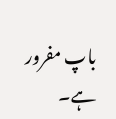باپ مفرور ہے۔